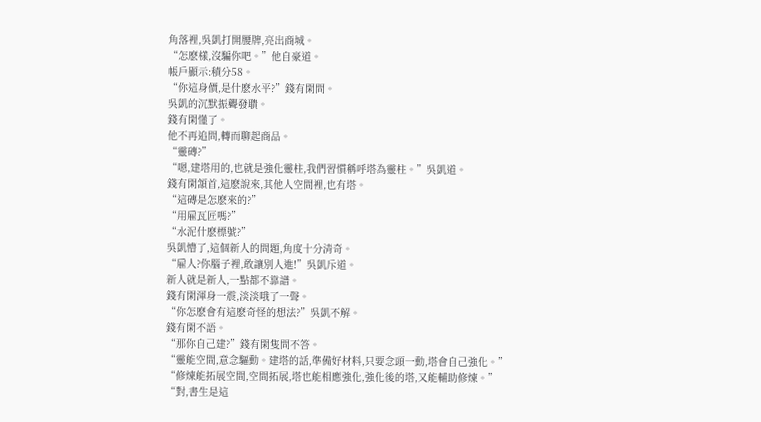角落裡,吳凱打開腰牌,亮出商城。
“怎麽樣,沒騙你吧。”他自豪道。
帳戶顯示:積分58。
“你這身價,是什麽水平?”錢有閑問。
吳凱的沉默振聾發聵。
錢有閑懂了。
他不再追問,轉而聊起商品。
“靈磚?”
“嗯,建塔用的,也就是強化靈柱,我們習慣稱呼塔為靈柱。”吳凱道。
錢有閑頷首,這麽說來,其他人空間裡,也有塔。
“這磚是怎麽來的?”
“用雇瓦匠嗎?”
“水泥什麽標號?”
吳凱懵了,這個新人的問題,角度十分清奇。
“雇人?你腦子裡,敢讓別人進!”吳凱斥道。
新人就是新人,一點都不靠譜。
錢有閑渾身一震,淡淡哦了一聲。
“你怎麽會有這麽奇怪的想法?”吳凱不解。
錢有閑不語。
“那你自己建?”錢有閑隻問不答。
“靈能空間,意念驅動。建塔的話,準備好材料,只要念頭一動,塔會自己強化。”
“修煉能拓展空間,空間拓展,塔也能相應強化,強化後的塔,又能輔助修煉。”
“對,書生是這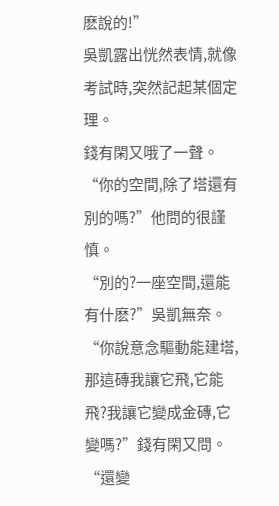麽說的!”
吳凱露出恍然表情,就像考試時,突然記起某個定理。
錢有閑又哦了一聲。
“你的空間,除了塔還有別的嗎?”他問的很謹慎。
“別的?一座空間,還能有什麽?”吳凱無奈。
“你說意念驅動能建塔,那這磚我讓它飛,它能飛?我讓它變成金磚,它變嗎?”錢有閑又問。
“還變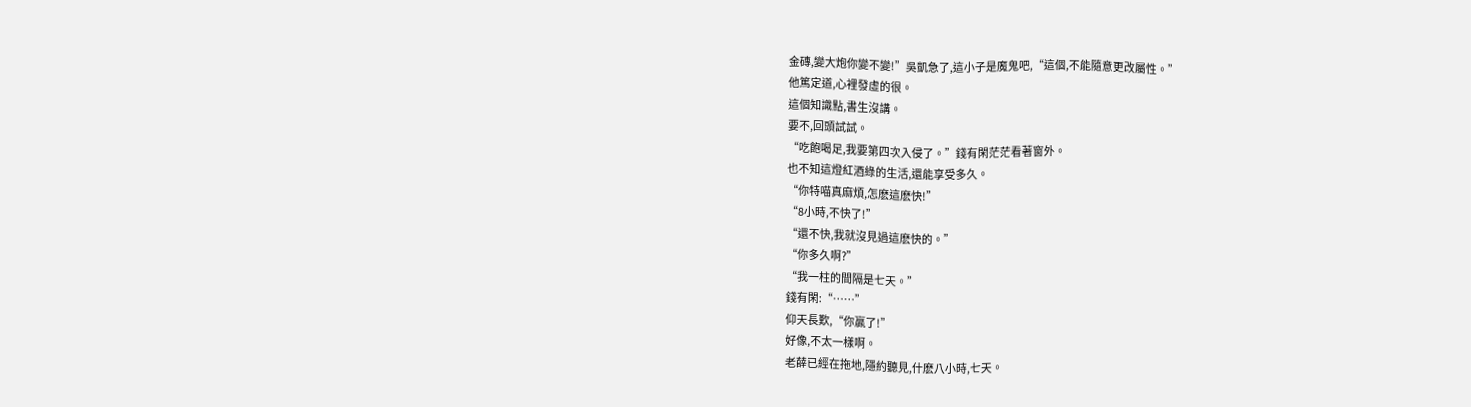金磚,變大炮你變不變!”吳凱急了,這小子是魔鬼吧,“這個,不能隨意更改屬性。”
他篤定道,心裡發虛的很。
這個知識點,書生沒講。
要不,回頭試試。
“吃飽喝足,我要第四次入侵了。”錢有閑茫茫看著窗外。
也不知這燈紅酒綠的生活,還能享受多久。
“你特喵真麻煩,怎麽這麽快!”
“8小時,不快了!”
“還不快,我就沒見過這麽快的。”
“你多久啊?”
“我一柱的間隔是七天。”
錢有閑:“……”
仰天長歎,“你贏了!”
好像,不太一樣啊。
老薛已經在拖地,隱約聽見,什麽八小時,七天。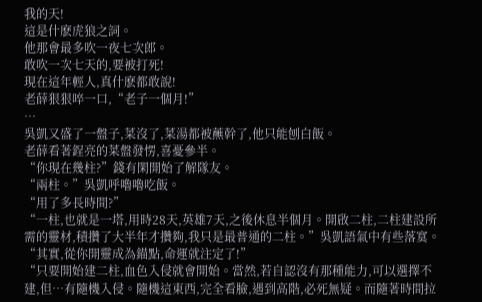我的天!
這是什麽虎狼之詞。
他那會最多吹一夜七次郎。
敢吹一次七天的,要被打死!
現在這年輕人,真什麽都敢說!
老薛狠狠啐一口,“老子一個月!”
…
吳凱又盛了一盤子,菜沒了,菜湯都被蘸幹了,他只能刨白飯。
老薛看著鋥亮的菜盤發愣,喜憂參半。
“你現在幾柱?”錢有閑開始了解隊友。
“兩柱。”吳凱呼嚕嚕吃飯。
“用了多長時間?”
“一柱,也就是一塔,用時28天,英雄7天,之後休息半個月。開啟二柱,二柱建設所需的靈材,積攢了大半年才攢夠,我只是最普通的二柱。”吳凱語氣中有些落寞。
“其實,從你開靈成為錨點,命運就注定了!”
“只要開始建二柱,血色入侵就會開始。當然,若自認沒有那種能力,可以選擇不建,但…有隨機入侵。隨機這東西,完全看臉,遇到高階,必死無疑。而隨著時間拉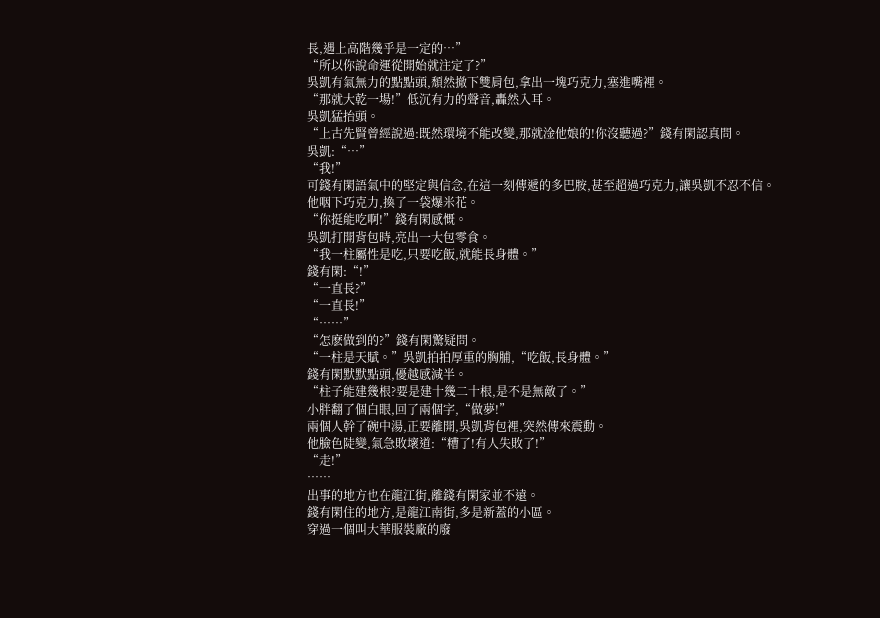長,遇上高階幾乎是一定的…”
“所以你說命運從開始就注定了?”
吳凱有氣無力的點點頭,頹然撤下雙肩包,拿出一塊巧克力,塞進嘴裡。
“那就大乾一場!”低沉有力的聲音,轟然入耳。
吳凱猛抬頭。
“上古先賢曾經說過:既然環境不能改變,那就淦他娘的!你沒聽過?”錢有閑認真問。
吳凱:“…”
“我!”
可錢有閑語氣中的堅定與信念,在這一刻傳遞的多巴胺,甚至超過巧克力,讓吳凱不忍不信。
他咽下巧克力,換了一袋爆米花。
“你挺能吃啊!”錢有閑感慨。
吳凱打開背包時,亮出一大包零食。
“我一柱屬性是吃,只要吃飯,就能長身體。”
錢有閑:“!”
“一直長?”
“一直長!”
“……”
“怎麽做到的?”錢有閑驚疑問。
“一柱是天賦。”吳凱拍拍厚重的胸脯,“吃飯,長身體。”
錢有閑默默點頭,優越感減半。
“柱子能建幾根?要是建十幾二十根,是不是無敵了。”
小胖翻了個白眼,回了兩個字,“做夢!”
兩個人幹了碗中湯,正要離開,吳凱背包裡,突然傳來震動。
他臉色陡變,氣急敗壞道:“糟了!有人失敗了!”
“走!”
……
出事的地方也在龍江街,離錢有閑家並不遠。
錢有閑住的地方,是龍江南街,多是新蓋的小區。
穿過一個叫大華服裝廠的廢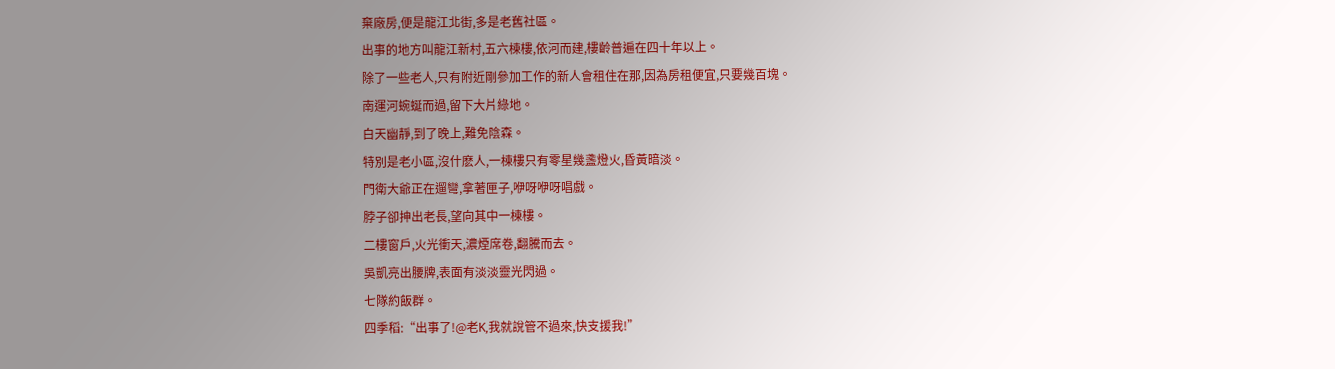棄廠房,便是龍江北街,多是老舊社區。
出事的地方叫龍江新村,五六棟樓,依河而建,樓齡普遍在四十年以上。
除了一些老人,只有附近剛參加工作的新人會租住在那,因為房租便宜,只要幾百塊。
南運河蜿蜒而過,留下大片綠地。
白天幽靜,到了晚上,難免陰森。
特別是老小區,沒什麽人,一棟樓只有零星幾盞燈火,昏黃暗淡。
門衛大爺正在遛彎,拿著匣子,咿呀咿呀唱戲。
脖子卻抻出老長,望向其中一棟樓。
二樓窗戶,火光衝天,濃煙席卷,翻騰而去。
吳凱亮出腰牌,表面有淡淡靈光閃過。
七隊約飯群。
四季稻:“出事了!@老K,我就說管不過來,快支援我!”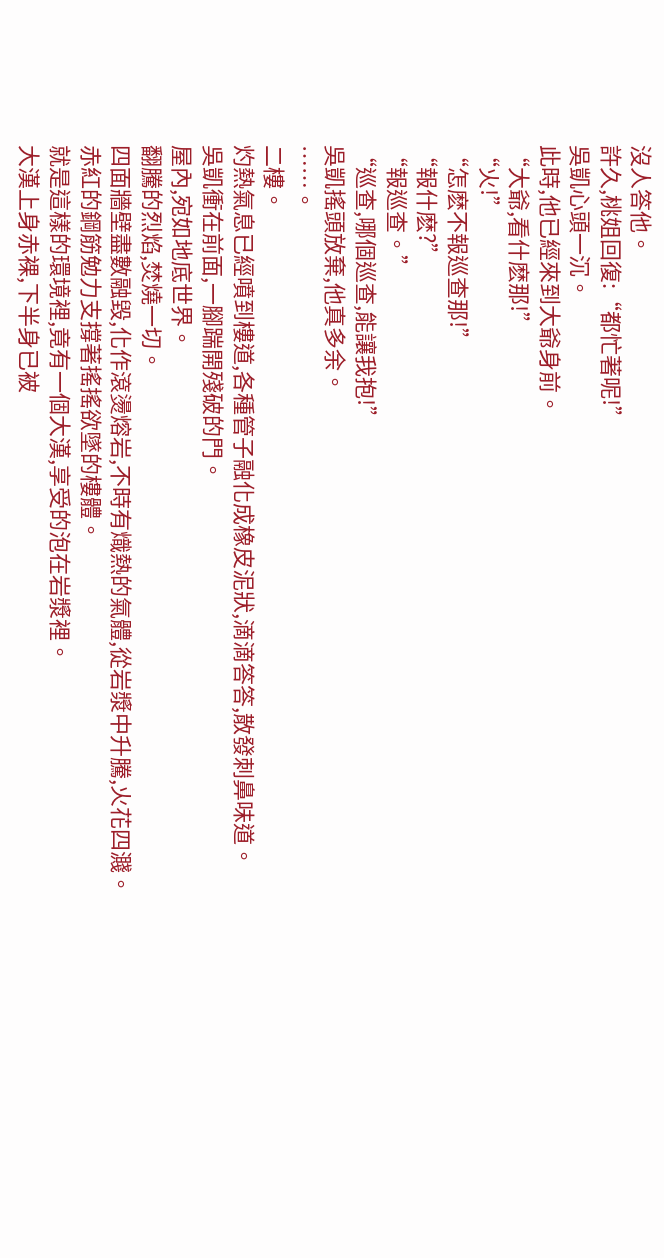沒人答他。
許久,桃姐回復:“都忙著呢!”
吳凱心頭一沉。
此時,他已經來到大爺身前。
“大爺,看什麽那!”
“火!”
“怎麽不報巡查那!”
“報什麽?”
“報巡查。”
“巡查,哪個巡查,能讓我抱!”
吳凱搖頭放棄,他真多余。
……。
二樓。
灼熱氣息已經噴到樓道,各種管子融化成橡皮泥狀,滴滴答答,散發刺鼻味道。
吳凱衝在前面,一腳踹開殘破的門。
屋內,宛如地底世界。
翻騰的烈焰,焚燒一切。
四面牆壁盡數融毀,化作滾燙熔岩,不時有熾熱的氣體,從岩漿中升騰,火花四濺。
赤紅的鋼筋勉力支撐著搖搖欲墜的樓體。
就是這樣的環境裡,竟有一個大漢,享受的泡在岩漿裡。
大漢上身赤裸,下半身已被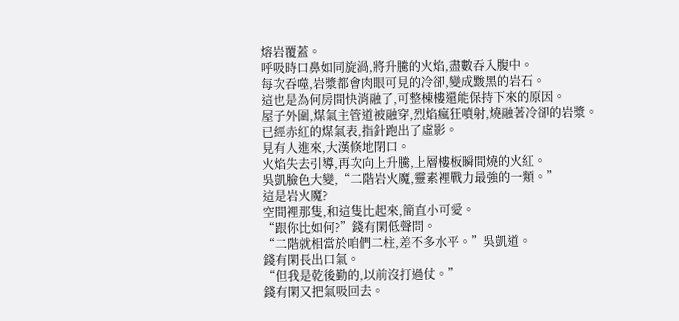熔岩覆蓋。
呼吸時口鼻如同旋渦,將升騰的火焰,盡數吞入腹中。
每次吞噬,岩漿都會肉眼可見的冷卻,變成黢黑的岩石。
這也是為何房間快消融了,可整棟樓還能保持下來的原因。
屋子外圍,煤氣主管道被融穿,烈焰瘋狂噴射,燒融著冷卻的岩漿。
已經赤紅的煤氣表,指針跑出了虛影。
見有人進來,大漢倏地閉口。
火焰失去引導,再次向上升騰,上層樓板瞬間燒的火紅。
吳凱臉色大變,“二階岩火魔,靈素裡戰力最強的一類。”
這是岩火魔?
空間裡那隻,和這隻比起來,簡直小可愛。
“跟你比如何?”錢有閑低聲問。
“二階就相當於咱們二柱,差不多水平。”吳凱道。
錢有閑長出口氣。
“但我是乾後勤的,以前沒打過仗。”
錢有閑又把氣吸回去。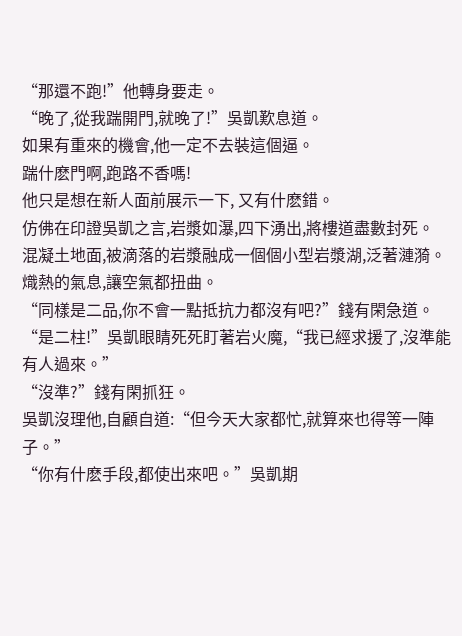“那還不跑!”他轉身要走。
“晚了,從我踹開門,就晚了!”吳凱歎息道。
如果有重來的機會,他一定不去裝這個逼。
踹什麽門啊,跑路不香嗎!
他只是想在新人面前展示一下, 又有什麽錯。
仿佛在印證吳凱之言,岩漿如瀑,四下湧出,將樓道盡數封死。
混凝土地面,被滴落的岩漿融成一個個小型岩漿湖,泛著漣漪。
熾熱的氣息,讓空氣都扭曲。
“同樣是二品,你不會一點抵抗力都沒有吧?”錢有閑急道。
“是二柱!”吳凱眼睛死死盯著岩火魔,“我已經求援了,沒準能有人過來。”
“沒準?”錢有閑抓狂。
吳凱沒理他,自顧自道:“但今天大家都忙,就算來也得等一陣子。”
“你有什麽手段,都使出來吧。”吳凱期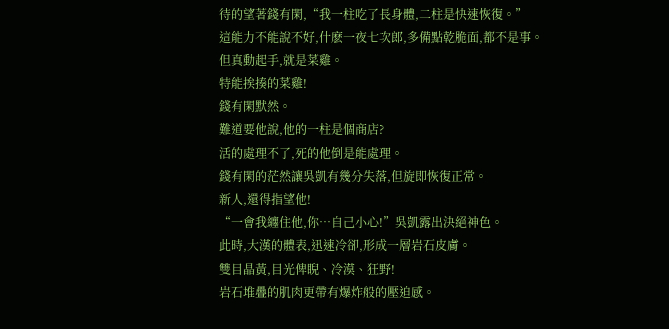待的望著錢有閑,“我一柱吃了長身體,二柱是快速恢復。”
這能力不能說不好,什麽一夜七次郎,多備點乾脆面,都不是事。
但真動起手,就是菜雞。
特能挨揍的菜雞!
錢有閑默然。
難道要他說,他的一柱是個商店?
活的處理不了,死的他倒是能處理。
錢有閑的茫然讓吳凱有幾分失落,但旋即恢復正常。
新人,還得指望他!
“一會我纏住他,你…自己小心!”吳凱露出決絕神色。
此時,大漢的體表,迅速冷卻,形成一層岩石皮膚。
雙目晶黃,目光俾睨、冷漠、狂野!
岩石堆疊的肌肉更帶有爆炸般的壓迫感。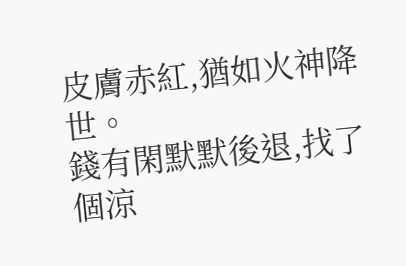皮膚赤紅,猶如火神降世。
錢有閑默默後退,找了個涼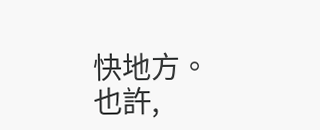快地方。
也許,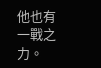他也有一戰之力。